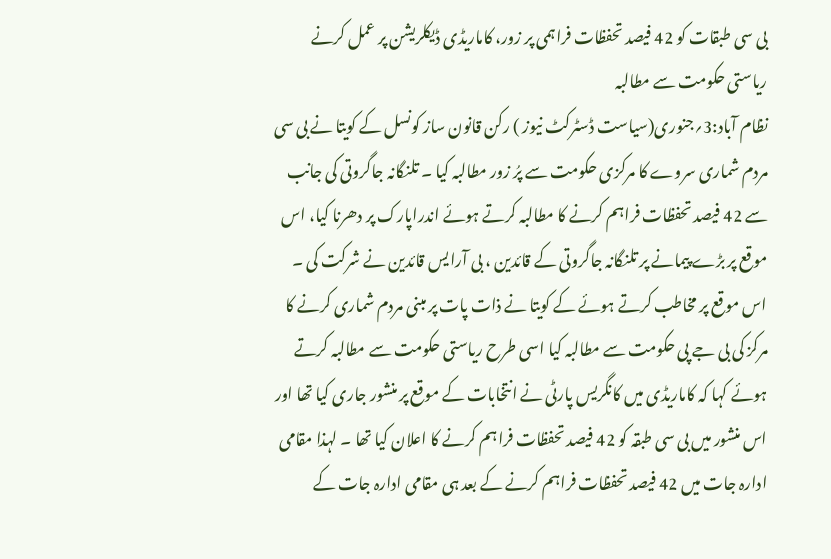بی سی طبقات کو 42 فیصد تحفظات فراہمی پر زور، کاماریڈی ڈیکلریشن پر عمل کرنے ریاستی حکومت سے مطالبہ
نظام آباد:3؍جنوری(سیاست ڈسٹرکٹ نیوز ) رکن قانون ساز کونسل کے کویتا نے بی سی مردم شماری سروے کا مرکزی حکومت سے پرُ زور مطالبہ کیا ۔ تلنگانہ جاگروتی کی جانب سے 42 فیصد تحفظات فراہم کرنے کا مطالبہ کرتے ہوئے اندراپارک پر دھرنا کیا، اس موقع پر بڑے پیمانے پر تلنگانہ جاگروتی کے قائدین ، بی آرایس قائدین نے شرکت کی ۔ اس موقع پر مخاطب کرتے ہوئے کے کویتا نے ذات پات پر مبنی مردم شماری کرنے کا مرکز کی بی جے پی حکومت سے مطالبہ کیا اسی طرح ریاستی حکومت سے مطالبہ کرتے ہوئے کہا کہ کاماریڈی میں کانگریس پارٹی نے انتخابات کے موقع پر منشور جاری کیا تھا اور اس منشور میں بی سی طبقہ کو 42 فیصد تحفظات فراہم کرنے کا اعلان کیا تھا ۔ لہذا مقامی ادارہ جات میں 42 فیصد تحفظات فراہم کرنے کے بعد ہی مقامی ادارہ جات کے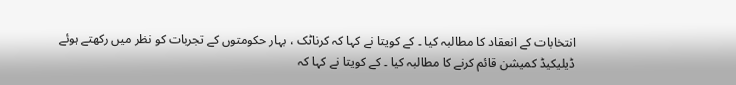انتخابات کے انعقاد کا مطالبہ کیا ۔ کے کویتا نے کہا کہ کرناٹک ، بہار حکومتوں کے تجربات کو نظر میں رکھتے ہوئے ڈیلیکیڈ کمیشن قائم کرنے کا مطالبہ کیا ۔ کے کویتا نے کہا کہ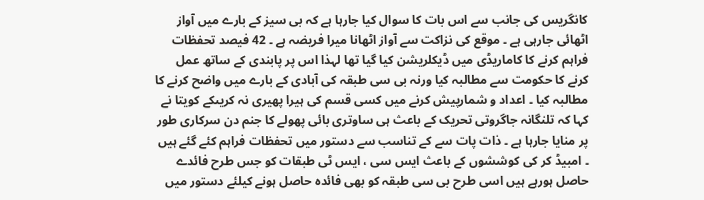کانگریس کی جانب سے اس بات کا سوال کیا جارہا ہے کہ بی سیز کے بارے میں آواز اٹھائی جارہی ہے ۔ موقع کی نزاکت سے آواز اٹھانا میرا فریضہ ہے ۔ 42 فیصد تحفظات فراہم کرنے کا کاماریڈی میں ڈیکلریشن کیا گیا تھا لہذا اس پر پابندی کے ساتھ عمل کرنے کا حکومت سے مطالبہ کیا ورنہ بی سی طبقہ کی آبادی کے بارے میں واضح کرنے کا مطالبہ کیا ۔ اعداد و شمارپیش کرنے میں کسی قسم کی ہیرا پھیری نہ کریںکے کویتا نے کہا کہ تلنگانہ جاگروتی تحریک کے باعث ہی ساوتری بائی پھولے کا جنم دن سرکاری طور پر منایا جارہا ہے ۔ ذات پات سے کے تناسب سے دستور میں تحفظات فراہم کئے گئے ہیں ۔ امبیڈ کر کی کوششوں کے باعث ایس سی ، ایس ٹی طبقات کو جس طرح فائدے حاصل ہورہے ہیں اسی طرح بی سی طبقہ کو بھی فائدہ حاصل ہونے کیلئے دستور میں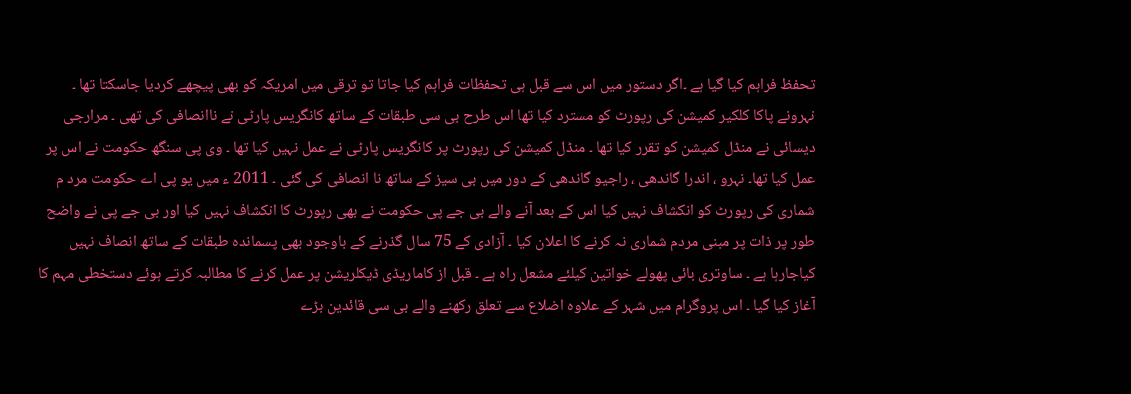تحفظ فراہم کیا گیا ہے ۔اگر دستور میں اس سے قبل ہی تحفظات فراہم کیا جاتا تو ترقی میں امریکہ کو بھی پیچھے کردیا جاسکتا تھا ۔ نہرونے پاکا کلکیر کمیشن کی رپورٹ کو مسترد کیا تھا اس طرح بی سی طبقات کے ساتھ کانگریس پارٹی نے ناانصافی کی تھی ۔ مرارجی دیسائی نے منڈل کمیشن کو تقرر کیا تھا ۔ منڈل کمیشن کی رپورٹ پر کانگریس پارٹی نے عمل نہیں کیا تھا ۔ وی پی سنگھ حکومت نے اس پر عمل کیا تھا۔ نہرو ، اندرا گاندھی ، راجیو گاندھی کے دور میں بی سیز کے ساتھ نا انصافی کی گئی ۔ 2011 ء میں یو پی اے حکومت مرد م شماری کی رپورٹ کو انکشاف نہیں کیا اس کے بعد آنے والے بی جے پی حکومت نے بھی رپورٹ کا انکشاف نہیں کیا اور بی جے پی نے واضح طور پر ذات پر مبنی مردم شماری نہ کرنے کا اعلان کیا ۔ آزادی کے 75 سال گذرنے کے باوجود بھی پسماندہ طبقات کے ساتھ انصاف نہیں کیاجارہا ہے ۔ ساوتری بائی پھولے خواتین کیلئے مشعل راہ ہے ۔ قبل از کاماریڈی ڈیکلریشن پر عمل کرنے کا مطالبہ کرتے ہوئے دستخطی مہم کا آغاز کیا گیا ۔ اس پروگرام میں شہر کے علاوہ اضلاع سے تعلق رکھنے والے بی سی قائدین بڑے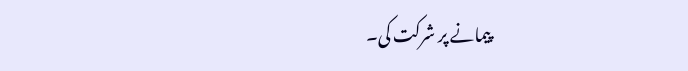پیمانے پر شرکت کی۔